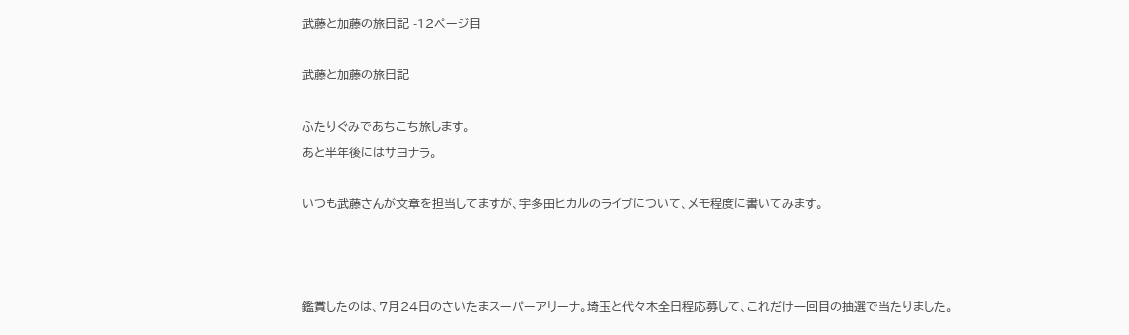武藤と加藤の旅日記 -12ページ目

武藤と加藤の旅日記

ふたりぐみであちこち旅します。
あと半年後にはサヨナラ。

いつも武藤さんが文章を担当してますが、宇多田ヒカルのライブについて、メモ程度に書いてみます。



鑑賞したのは、7月24日のさいたまスーパーアリーナ。埼玉と代々木全日程応募して、これだけ一回目の抽選で当たりました。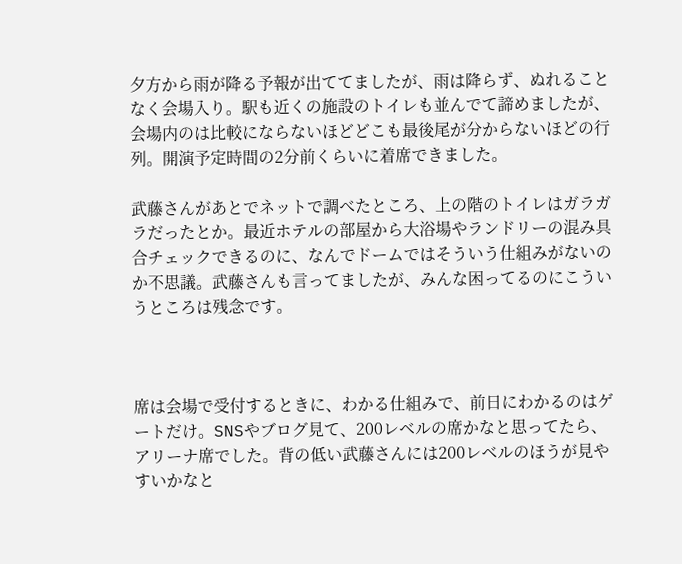夕方から雨が降る予報が出ててましたが、雨は降らず、ぬれることなく会場入り。駅も近くの施設のトイレも並んでて諦めましたが、会場内のは比較にならないほどどこも最後尾が分からないほどの行列。開演予定時間の2分前くらいに着席できました。

武藤さんがあとでネットで調べたところ、上の階のトイレはガラガラだったとか。最近ホテルの部屋から大浴場やランドリーの混み具合チェックできるのに、なんでドームではそういう仕組みがないのか不思議。武藤さんも言ってましたが、みんな困ってるのにこういうところは残念です。



席は会場で受付するときに、わかる仕組みで、前日にわかるのはゲートだけ。SNSやブログ見て、200レベルの席かなと思ってたら、アリーナ席でした。背の低い武藤さんには200レベルのほうが見やすいかなと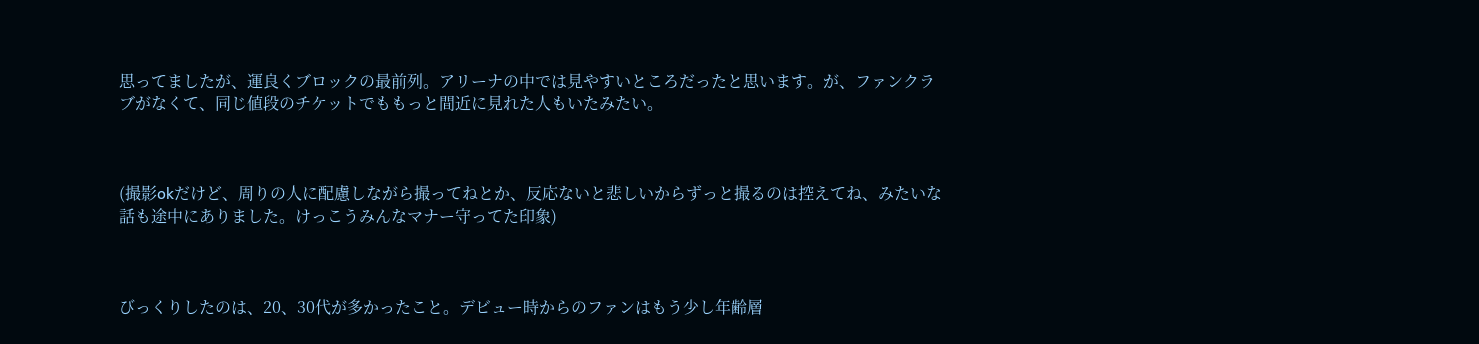思ってましたが、運良くブロックの最前列。アリーナの中では見やすいところだったと思います。が、ファンクラブがなくて、同じ値段のチケットでももっと間近に見れた人もいたみたい。



(撮影okだけど、周りの人に配慮しながら撮ってねとか、反応ないと悲しいからずっと撮るのは控えてね、みたいな話も途中にありました。けっこうみんなマナー守ってた印象)



びっくりしたのは、20、30代が多かったこと。デビュー時からのファンはもう少し年齢層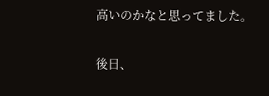高いのかなと思ってました。

後日、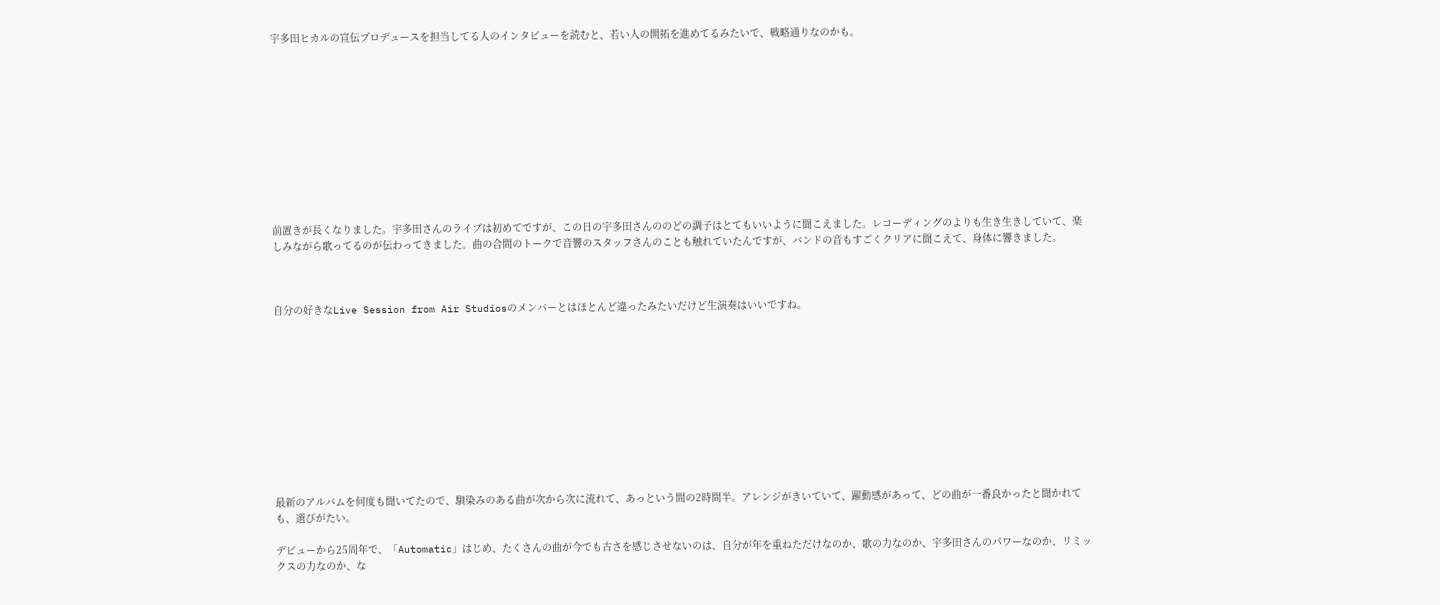宇多田ヒカルの宣伝プロデュースを担当してる人のインタビューを読むと、若い人の開拓を進めてるみたいで、戦略通りなのかも。











前置きが長くなりました。宇多田さんのライブは初めてですが、この日の宇多田さんののどの調子はとてもいいように聞こえました。レコーディングのよりも生き生きしていて、楽しみながら歌ってるのが伝わってきました。曲の合間のトークで音響のスタッフさんのことも触れていたんですが、バンドの音もすごくクリアに聞こえて、身体に響きました。



自分の好きなLive Session from Air Studiosのメンバーとはほとんど違ったみたいだけど生演奏はいいですね。











最新のアルバムを何度も聞いてたので、馴染みのある曲が次から次に流れて、あっという間の2時間半。アレンジがきいていて、躍動感があって、どの曲が一番良かったと聞かれても、選びがたい。

デビューから25周年で、「Automatic」はじめ、たくさんの曲が今でも古さを感じさせないのは、自分が年を重ねただけなのか、歌の力なのか、宇多田さんのパワーなのか、リミックスの力なのか、な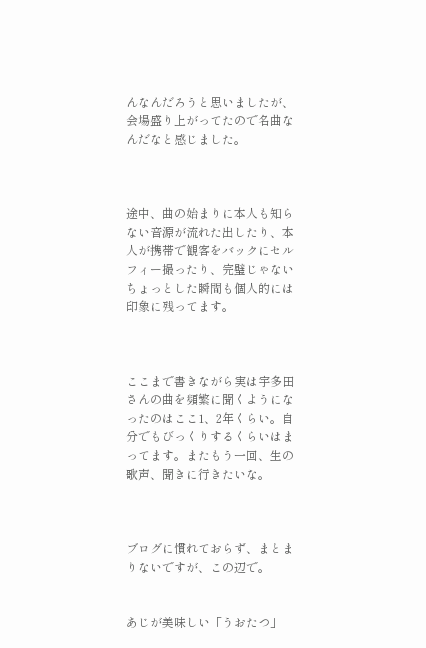んなんだろうと思いましたが、会場盛り上がってたので名曲なんだなと感じました。



途中、曲の始まりに本人も知らない音源が流れた出したり、本人が携帯で観客をバックにセルフィー撮ったり、完璧じゃないちょっとした瞬間も個人的には印象に残ってます。



ここまで書きながら実は宇多田さんの曲を頻繁に聞くようになったのはここ1、2年くらい。自分でもびっくりするくらいはまってます。またもう一回、生の歌声、聞きに行きたいな。



ブログに慣れておらず、まとまりないですが、この辺で。


あじが美味しい「うおたつ」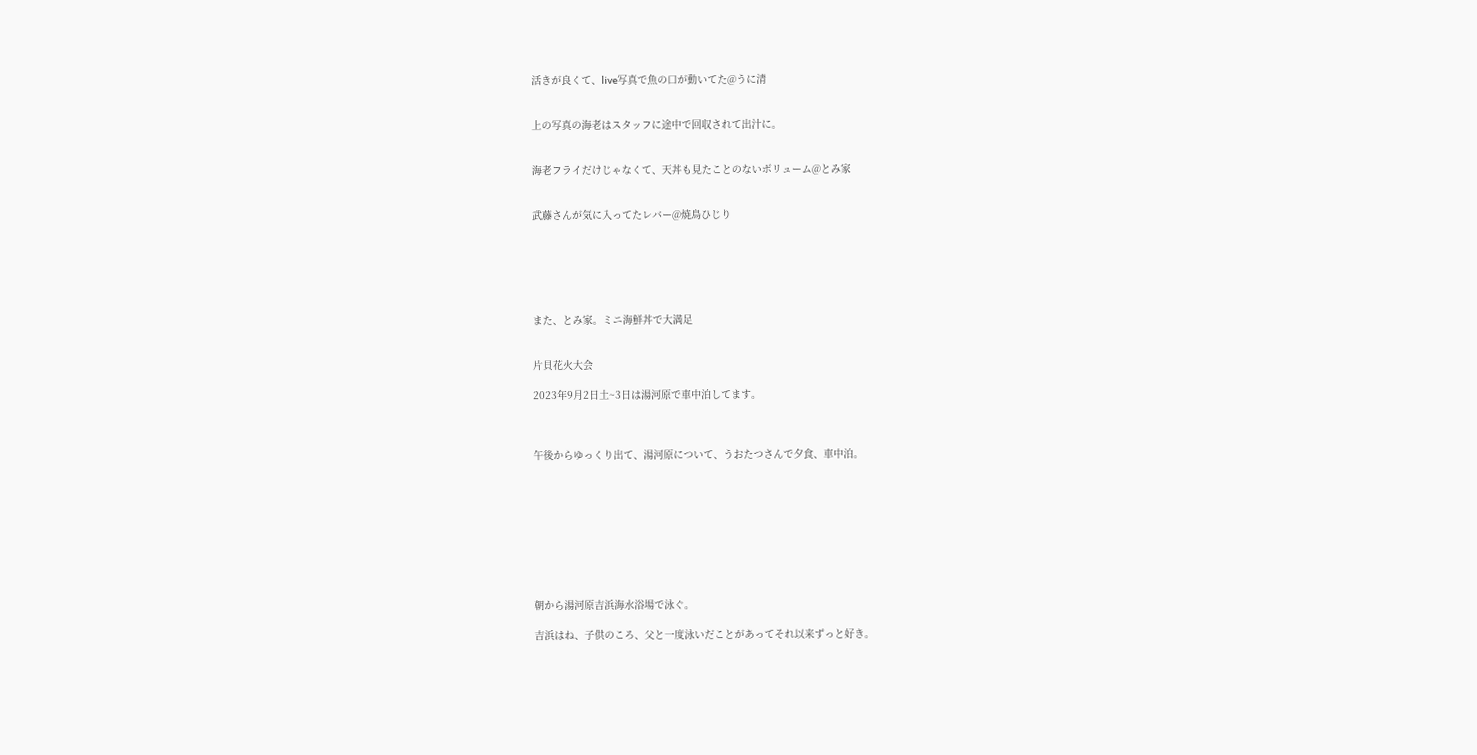活きが良くて、live写真で魚の口が動いてた@うに清


上の写真の海老はスタッフに途中で回収されて出汁に。


海老フライだけじゃなくて、天丼も見たことのないボリューム@とみ家


武藤さんが気に入ってたレバー@焼鳥ひじり






また、とみ家。ミニ海鮮丼で大満足


片貝花火大会

2023年9月2日土~3日は湯河原で車中泊してます。



午後からゆっくり出て、湯河原について、うおたつさんで夕食、車中泊。









朝から湯河原吉浜海水浴場で泳ぐ。

吉浜はね、子供のころ、父と一度泳いだことがあってそれ以来ずっと好き。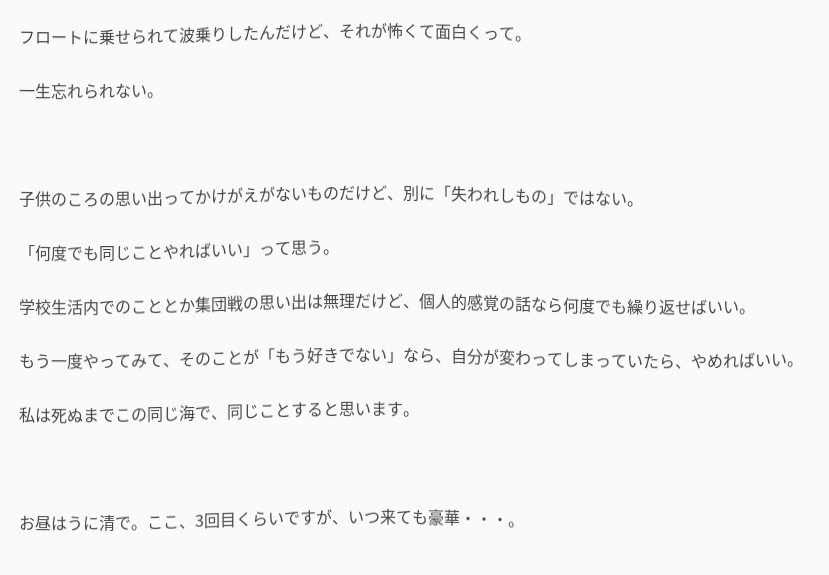フロートに乗せられて波乗りしたんだけど、それが怖くて面白くって。

一生忘れられない。



子供のころの思い出ってかけがえがないものだけど、別に「失われしもの」ではない。

「何度でも同じことやればいい」って思う。

学校生活内でのこととか集団戦の思い出は無理だけど、個人的感覚の話なら何度でも繰り返せばいい。

もう一度やってみて、そのことが「もう好きでない」なら、自分が変わってしまっていたら、やめればいい。

私は死ぬまでこの同じ海で、同じことすると思います。



お昼はうに清で。ここ、3回目くらいですが、いつ来ても豪華・・・。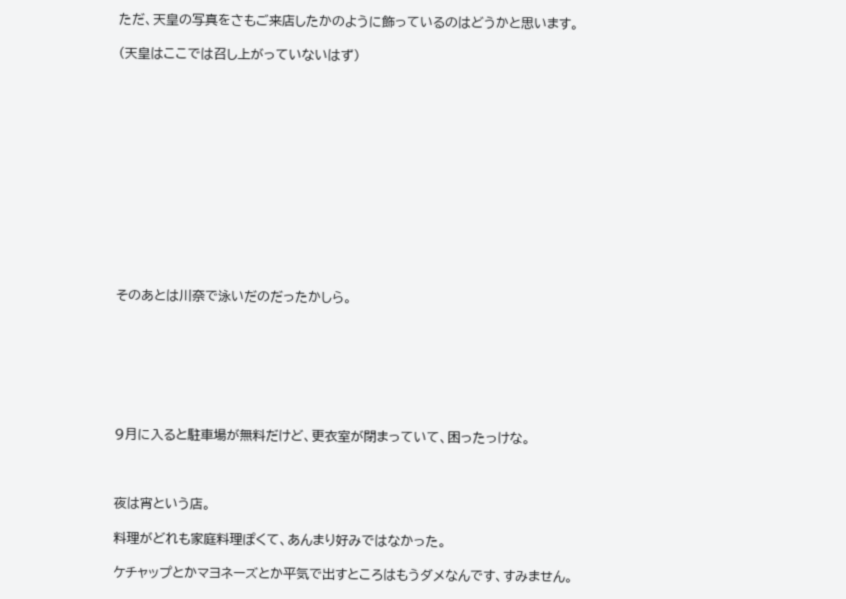ただ、天皇の写真をさもご来店したかのように飾っているのはどうかと思います。

(天皇はここでは召し上がっていないはず)













そのあとは川奈で泳いだのだったかしら。







9月に入ると駐車場が無料だけど、更衣室が閉まっていて、困ったっけな。



夜は宵という店。

料理がどれも家庭料理ぽくて、あんまり好みではなかった。

ケチャップとかマヨネーズとか平気で出すところはもうダメなんです、すみません。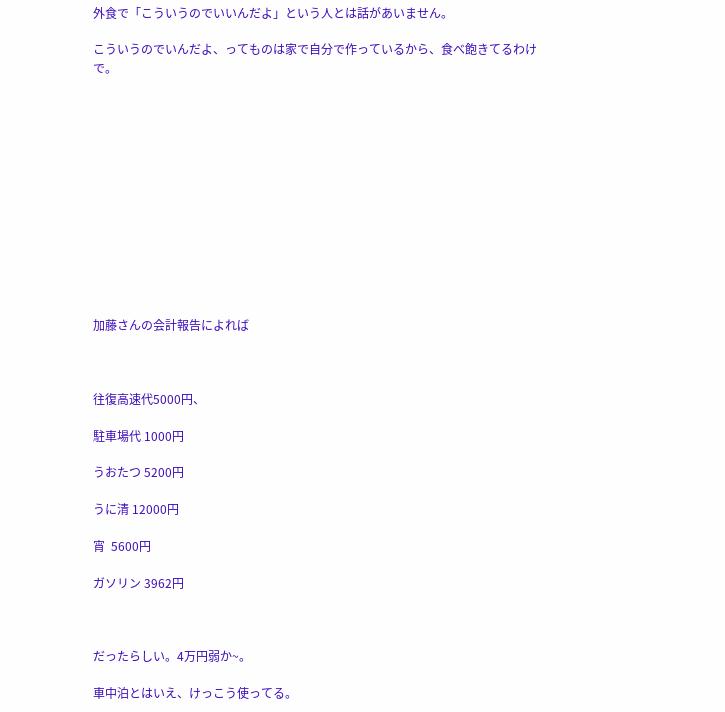外食で「こういうのでいいんだよ」という人とは話があいません。

こういうのでいんだよ、ってものは家で自分で作っているから、食べ飽きてるわけで。













加藤さんの会計報告によれば



往復高速代5000円、

駐車場代 1000円

うおたつ 5200円

うに清 12000円

宵  5600円

ガソリン 3962円



だったらしい。4万円弱か~。

車中泊とはいえ、けっこう使ってる。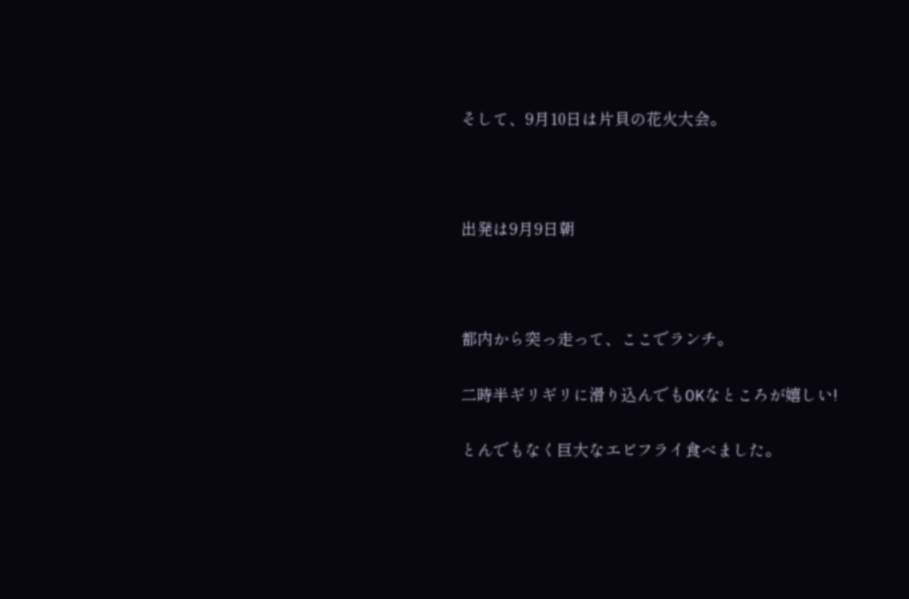そして、9月10日は片貝の花火大会。



出発は9月9日朝



都内から突っ走って、ここでランチ。

二時半ギリギリに滑り込んでもOKなところが嬉しい!

とんでもなく巨大なエビフライ食べました。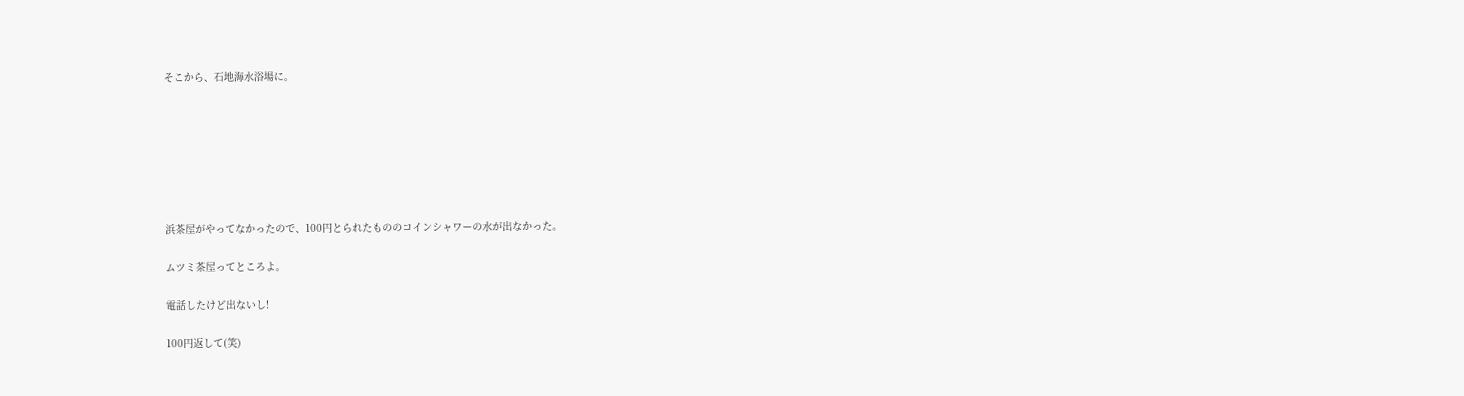そこから、石地海水浴場に。







浜茶屋がやってなかったので、100円とられたもののコインシャワーの水が出なかった。

ムツミ茶屋ってところよ。

電話したけど出ないし!

100円返して(笑)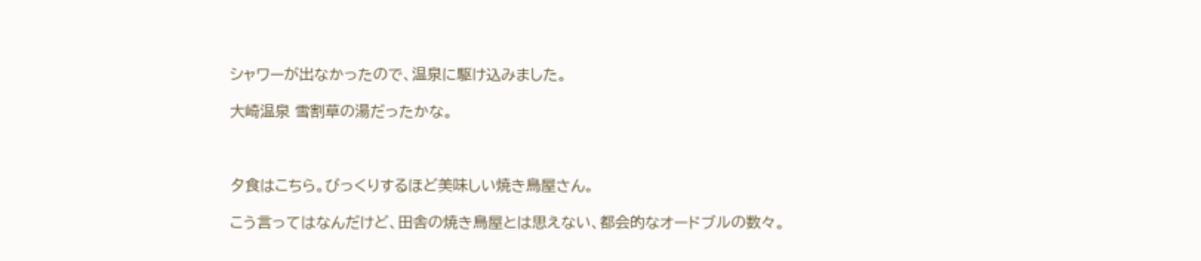シャワーが出なかったので、温泉に駆け込みました。

大崎温泉 雪割草の湯だったかな。



夕食はこちら。びっくりするほど美味しい焼き鳥屋さん。

こう言ってはなんだけど、田舎の焼き鳥屋とは思えない、都会的なオードブルの数々。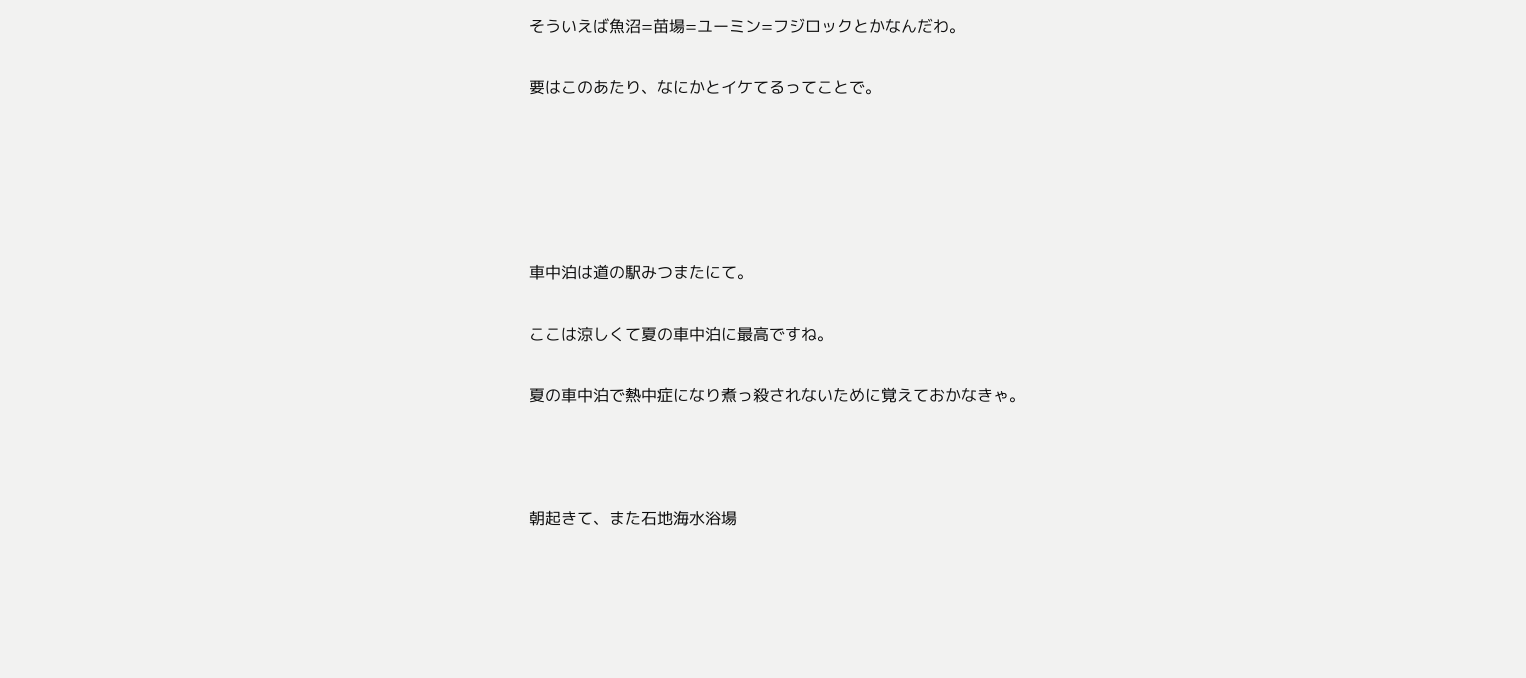そういえば魚沼=苗場=ユーミン=フジロックとかなんだわ。

要はこのあたり、なにかとイケてるってことで。





車中泊は道の駅みつまたにて。

ここは涼しくて夏の車中泊に最高ですね。

夏の車中泊で熱中症になり煮っ殺されないために覚えておかなきゃ。



朝起きて、また石地海水浴場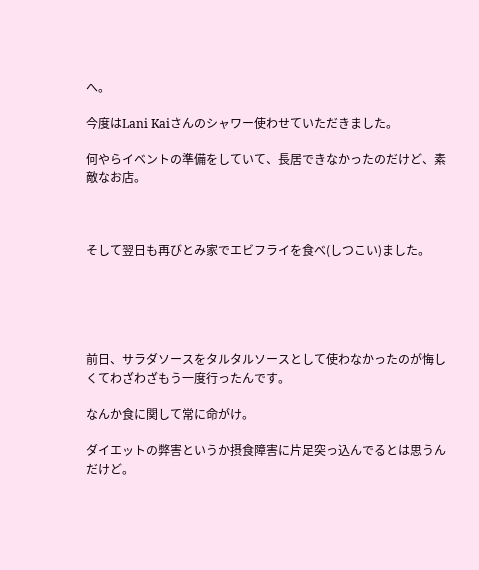へ。

今度はLani Kaiさんのシャワー使わせていただきました。

何やらイベントの準備をしていて、長居できなかったのだけど、素敵なお店。



そして翌日も再びとみ家でエビフライを食べ(しつこい)ました。





前日、サラダソースをタルタルソースとして使わなかったのが悔しくてわざわざもう一度行ったんです。

なんか食に関して常に命がけ。

ダイエットの弊害というか摂食障害に片足突っ込んでるとは思うんだけど。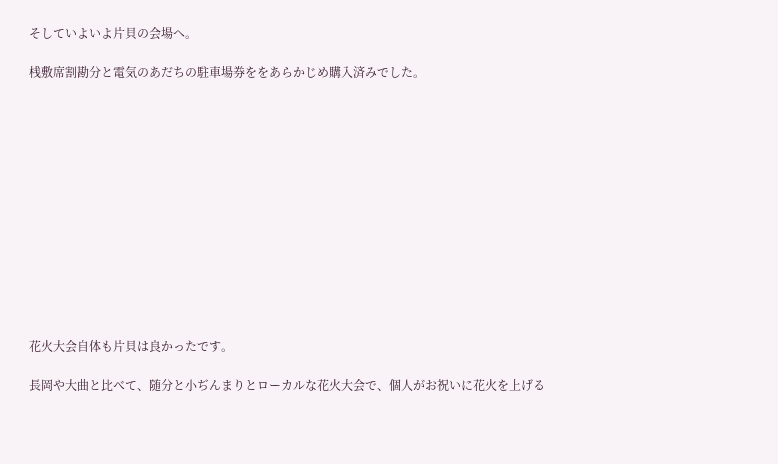そしていよいよ片貝の会場へ。

桟敷席割勘分と電気のあだちの駐車場券ををあらかじめ購入済みでした。













花火大会自体も片貝は良かったです。

長岡や大曲と比べて、随分と小ぢんまりとローカルな花火大会で、個人がお祝いに花火を上げる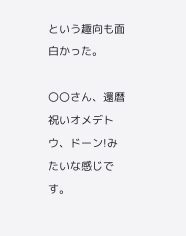という趣向も面白かった。

〇〇さん、還暦祝いオメデトウ、ドーン!みたいな感じです。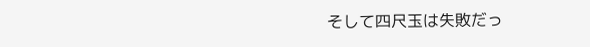そして四尺玉は失敗だっ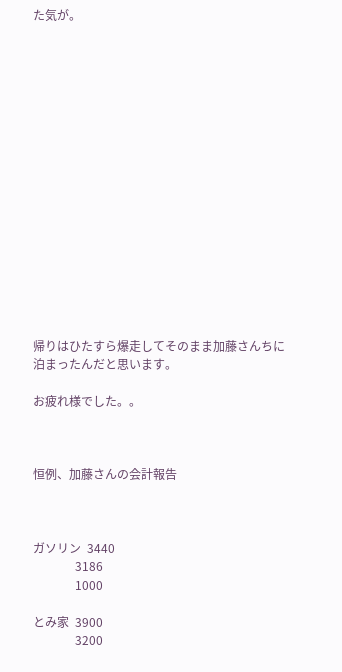た気が。

















帰りはひたすら爆走してそのまま加藤さんちに泊まったんだと思います。

お疲れ様でした。。



恒例、加藤さんの会計報告



ガソリン  3440
              3186
              1000

とみ家  3900
              3200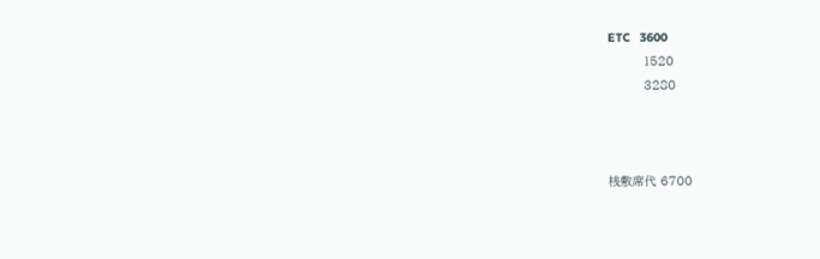ETC   3600
         1520
         3280



桟敷席代 6700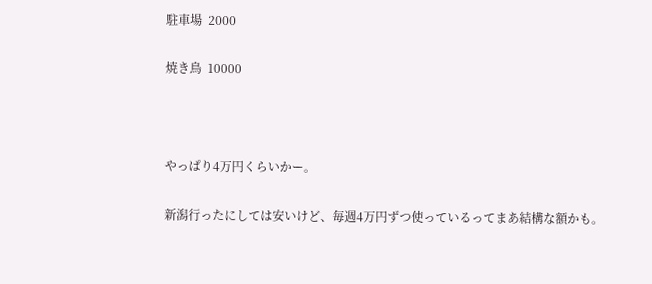駐車場  2000

焼き鳥  10000



やっぱり4万円くらいかー。

新潟行ったにしては安いけど、毎週4万円ずつ使っているってまあ結構な額かも。